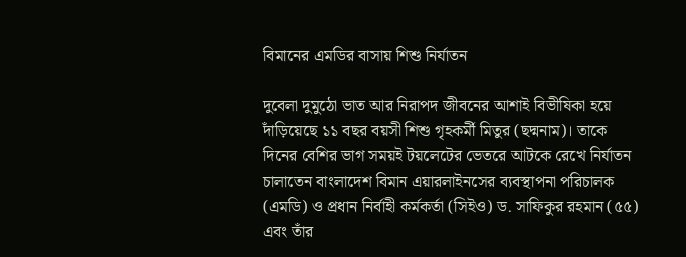বিমানের এমডির বাসায় শিশু নির্যাতন

দুবেলা দুমুঠো ভাত আর নিরাপদ জীবনের আশাই বিভীষিকা হয়ে দাঁড়িয়েছে ১১ বছর বয়সী শিশু গৃহকর্মী মিতুর (ছদ্মনাম)। তাকে দিনের বেশির ভাগ সময়ই টয়লেটের ভেতরে আটকে রেখে নির্যাতন চালাতেন বাংলাদেশ বিমান এয়ারলাইনসের ব্যবস্থাপনা পরিচালক (এমডি) ও প্রধান নির্বাহী কর্মকর্তা (সিইও) ড. সাফিকুর রহমান (৫৫) এবং তাঁর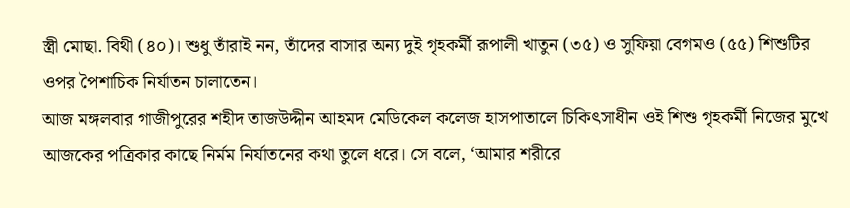স্ত্রী মোছা. বিথী (৪০)। শুধু তাঁরাই নন, তাঁদের বাসার অন্য দুই গৃহকর্মী রূপালী খাতুন (৩৫) ও সুফিয়া বেগমও (৫৫) শিশুটির ওপর পৈশাচিক নির্যাতন চালাতেন।
আজ মঙ্গলবার গাজীপুরের শহীদ তাজউদ্দীন আহমদ মেডিকেল কলেজ হাসপাতালে চিকিৎসাধীন ওই শিশু গৃহকর্মী নিজের মুখে আজকের পত্রিকার কাছে নির্মম নির্যাতনের কথা তুলে ধরে। সে বলে, ‘আমার শরীরে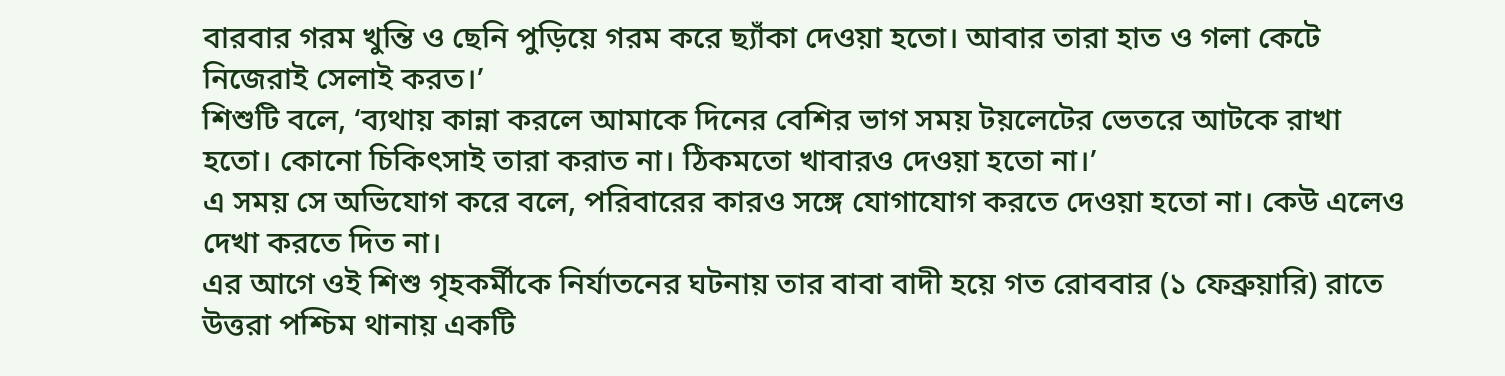বারবার গরম খুন্তি ও ছেনি পুড়িয়ে গরম করে ছ্যাঁকা দেওয়া হতো। আবার তারা হাত ও গলা কেটে নিজেরাই সেলাই করত।’
শিশুটি বলে, ‘ব্যথায় কান্না করলে আমাকে দিনের বেশির ভাগ সময় টয়লেটের ভেতরে আটকে রাখা হতো। কোনো চিকিৎসাই তারা করাত না। ঠিকমতো খাবারও দেওয়া হতো না।’
এ সময় সে অভিযোগ করে বলে, পরিবারের কারও সঙ্গে যোগাযোগ করতে দেওয়া হতো না। কেউ এলেও দেখা করতে দিত না।
এর আগে ওই শিশু গৃহকর্মীকে নির্যাতনের ঘটনায় তার বাবা বাদী হয়ে গত রোববার (১ ফেব্রুয়ারি) রাতে উত্তরা পশ্চিম থানায় একটি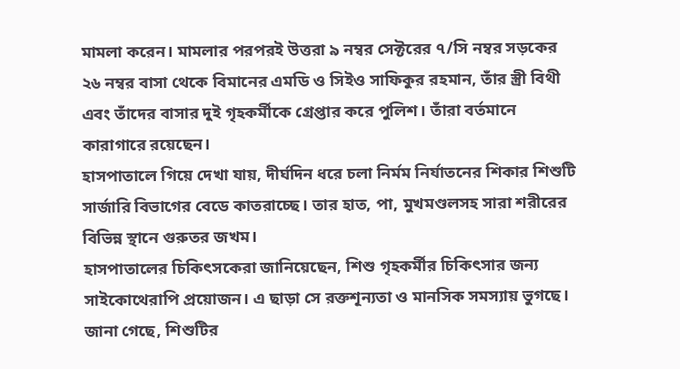মামলা করেন। মামলার পরপরই উত্তরা ৯ নম্বর সেক্টরের ৭/সি নম্বর সড়কের ২৬ নম্বর বাসা থেকে বিমানের এমডি ও সিইও সাফিকুর রহমান, তাঁর স্ত্রী বিথী এবং তাঁদের বাসার দুই গৃহকর্মীকে গ্রেপ্তার করে পুলিশ। তাঁরা বর্তমানে কারাগারে রয়েছেন।
হাসপাতালে গিয়ে দেখা যায়, দীর্ঘদিন ধরে চলা নির্মম নির্যাতনের শিকার শিশুটি সার্জারি বিভাগের বেডে কাতরাচ্ছে। তার হাত, পা, মুখমণ্ডলসহ সারা শরীরের বিভিন্ন স্থানে গুরুতর জখম।
হাসপাতালের চিকিৎসকেরা জানিয়েছেন, শিশু গৃহকর্মীর চিকিৎসার জন্য সাইকোথেরাপি প্রয়োজন। এ ছাড়া সে রক্তশূন্যতা ও মানসিক সমস্যায় ভুগছে।
জানা গেছে, শিশুটির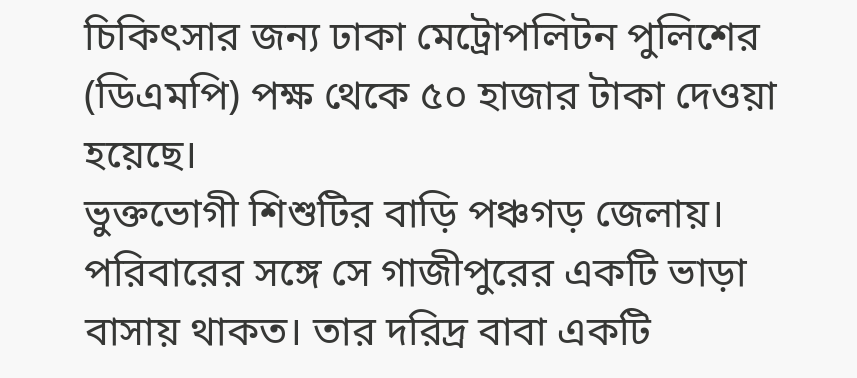চিকিৎসার জন্য ঢাকা মেট্রোপলিটন পুলিশের (ডিএমপি) পক্ষ থেকে ৫০ হাজার টাকা দেওয়া হয়েছে।
ভুক্তভোগী শিশুটির বাড়ি পঞ্চগড় জেলায়। পরিবারের সঙ্গে সে গাজীপুরের একটি ভাড়া বাসায় থাকত। তার দরিদ্র বাবা একটি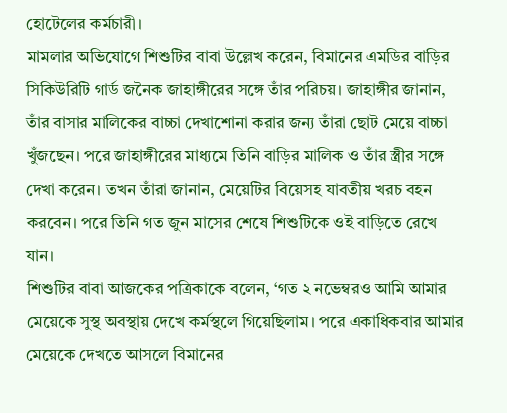হোটেলের কর্মচারী।
মামলার অভিযোগে শিশুটির বাবা উল্লেখ করেন, বিমানের এমডির বাড়ির সিকিউরিটি গার্ড জনৈক জাহাঙ্গীরের সঙ্গে তাঁর পরিচয়। জাহাঙ্গীর জানান, তাঁর বাসার মালিকের বাচ্চা দেখাশোনা করার জন্য তাঁরা ছোট মেয়ে বাচ্চা খুঁজছেন। পরে জাহাঙ্গীরের মাধ্যমে তিনি বাড়ির মালিক ও তাঁর স্ত্রীর সঙ্গে দেখা করেন। তখন তাঁরা জানান, মেয়েটির বিয়েসহ যাবতীয় খরচ বহন করবেন। পরে তিনি গত জুন মাসের শেষে শিশুটিকে ওই বাড়িতে রেখে যান।
শিশুটির বাবা আজকের পত্রিকাকে বলেন, ‘গত ২ নভেম্বরও আমি আমার মেয়েকে সুস্থ অবস্থায় দেখে কর্মস্থলে গিয়েছিলাম। পরে একাধিকবার আমার মেয়েকে দেখতে আসলে বিমানের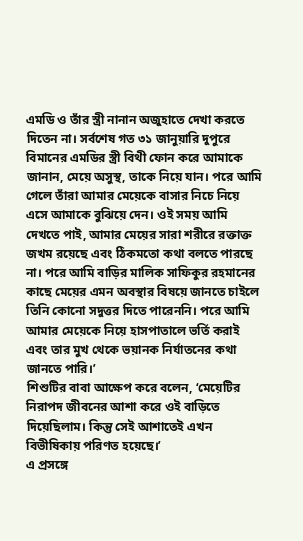এমডি ও তাঁর স্ত্রী নানান অজুহাতে দেখা করতে দিতেন না। সর্বশেষ গত ৩১ জানুয়ারি দুপুরে বিমানের এমডির স্ত্রী বিথী ফোন করে আমাকে জানান, মেয়ে অসুস্থ, তাকে নিয়ে যান। পরে আমি গেলে তাঁরা আমার মেয়েকে বাসার নিচে নিয়ে এসে আমাকে বুঝিয়ে দেন। ওই সময় আমি দেখতে পাই, আমার মেয়ের সারা শরীরে রক্তাক্ত জখম রয়েছে এবং ঠিকমতো কথা বলতে পারছে না। পরে আমি বাড়ির মালিক সাফিকুর রহমানের কাছে মেয়ের এমন অবস্থার বিষয়ে জানতে চাইলে তিনি কোনো সদুত্তর দিতে পারেননি। পরে আমি আমার মেয়েকে নিয়ে হাসপাতালে ভর্তি করাই এবং তার মুখ থেকে ভয়ানক নির্যাতনের কথা জানতে পারি।’
শিশুটির বাবা আক্ষেপ করে বলেন, ‘মেয়েটির নিরাপদ জীবনের আশা করে ওই বাড়িতে দিয়েছিলাম। কিন্তু সেই আশাতেই এখন বিভীষিকায় পরিণত হয়েছে।’
এ প্রসঙ্গে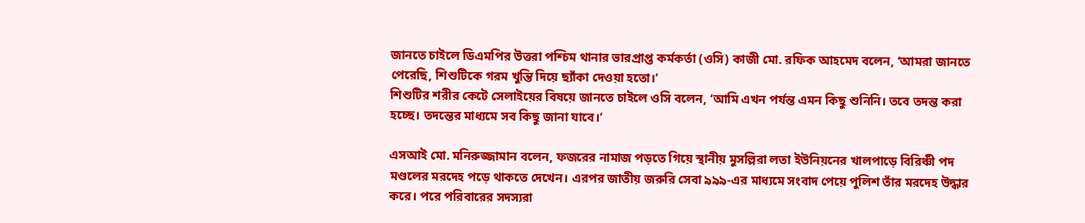জানতে চাইলে ডিএমপির উত্তরা পশ্চিম থানার ভারপ্রাপ্ত কর্মকর্তা (ওসি) কাজী মো. রফিক আহমেদ বলেন, ‘আমরা জানতে পেরেছি, শিশুটিকে গরম খুন্তি দিয়ে ছ্যাঁকা দেওয়া হতো।’
শিশুটির শরীর কেটে সেলাইয়ের বিষয়ে জানতে চাইলে ওসি বলেন, ‘আমি এখন পর্যন্ত এমন কিছু শুনিনি। তবে তদন্ত করা হচ্ছে। তদন্তের মাধ্যমে সব কিছু জানা যাবে।’

এসআই মো. মনিরুজ্জামান বলেন, ফজরের নামাজ পড়তে গিয়ে স্থানীয় মুসল্লিরা লতা ইউনিয়নের খালপাড়ে বিরিঞ্চী পদ মণ্ডলের মরদেহ পড়ে থাকতে দেখেন। এরপর জাতীয় জরুরি সেবা ৯৯৯-এর মাধ্যমে সংবাদ পেয়ে পুলিশ তাঁর মরদেহ উদ্ধার করে। পরে পরিবারের সদস্যরা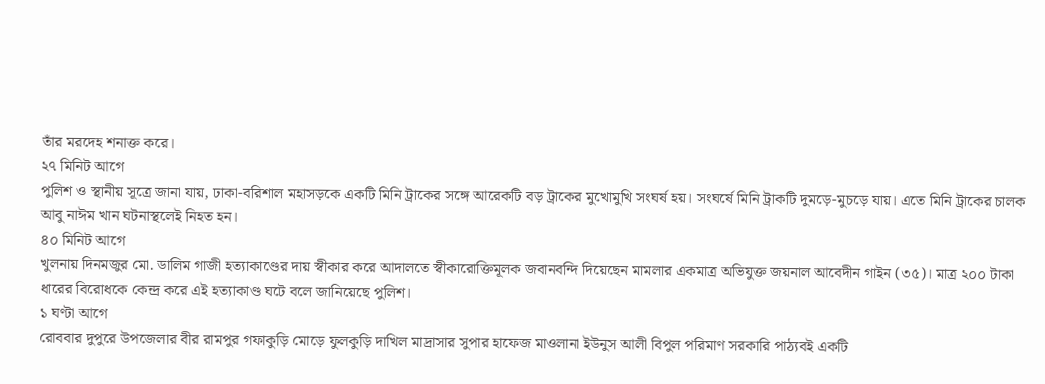তাঁর মরদেহ শনাক্ত করে।
২৭ মিনিট আগে
পুলিশ ও স্থানীয় সূত্রে জানা যায়, ঢাকা-বরিশাল মহাসড়কে একটি মিনি ট্রাকের সঙ্গে আরেকটি বড় ট্রাকের মুখোমুখি সংঘর্ষ হয়। সংঘর্ষে মিনি ট্রাকটি দুমড়ে-মুচড়ে যায়। এতে মিনি ট্রাকের চালক আবু নাঈম খান ঘটনাস্থলেই নিহত হন।
৪০ মিনিট আগে
খুলনায় দিনমজুর মো. ডালিম গাজী হত্যাকাণ্ডের দায় স্বীকার করে আদালতে স্বীকারোক্তিমূলক জবানবন্দি দিয়েছেন মামলার একমাত্র অভিযুক্ত জয়নাল আবেদীন গাইন (৩৫)। মাত্র ২০০ টাকা ধারের বিরোধকে কেন্দ্র করে এই হত্যাকাণ্ড ঘটে বলে জানিয়েছে পুলিশ।
১ ঘণ্টা আগে
রোববার দুপুরে উপজেলার বীর রামপুর গফাকুড়ি মোড়ে ফুলকুড়ি দাখিল মাদ্রাসার সুপার হাফেজ মাওলানা ইউনুস আলী বিপুল পরিমাণ সরকারি পাঠ্যবই একটি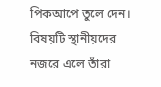পিকআপে তুলে দেন। বিষয়টি স্থানীয়দের নজরে এলে তাঁরা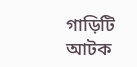গাড়িটি আটক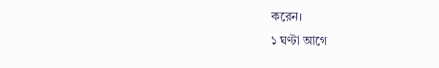করেন।
১ ঘণ্টা আগে